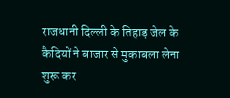राजधानी दिल्ली के तिहाड़ जेल के कैदियों ने बाजार से मुकाबला लेना शुरू कर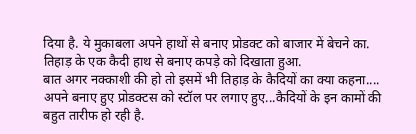दिया है. ये मुकाबला अपने हाथों से बनाए प्रोडक्ट को बाजार में बेचने का.
तिहाड़ के एक कैदी हाथ से बनाए कपड़े को दिखाता हुआ.
बात अगर नक्काशी की हो तो इसमें भी तिहाड़ के कैदियों का क्या कहना....
अपने बनाए हुए प्रोडक्टस को स्टॉल पर लगाए हुए...कैदियों के इन कामों की बहुत तारीफ हो रही है.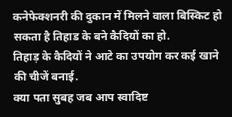कनेफेक्शनरी की दुकान में मिलने वाला बिस्किट हो सकता है तिहाड के बने कैदियों का हो.
तिहाड़ के कैदियों ने आटे का उपयोग कर कई खाने की चीजें बनाई.
क्या पता सुबह जब आप स्वादिष्ट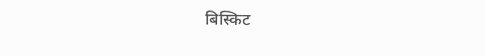बिस्किट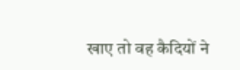खाए तो वह कैदियों ने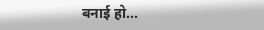बनाई हो...